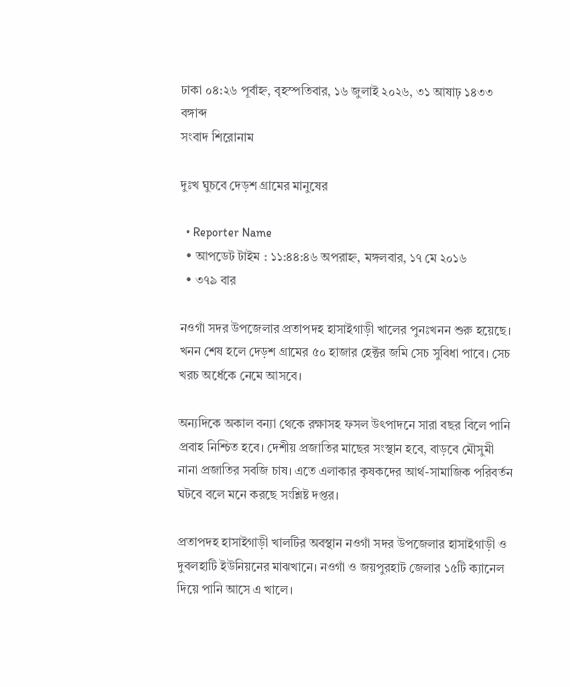ঢাকা ০৪:২৬ পূর্বাহ্ন, বৃহস্পতিবার, ১৬ জুলাই ২০২৬, ৩১ আষাঢ় ১৪৩৩ বঙ্গাব্দ
সংবাদ শিরোনাম

দুঃখ ঘুচবে দেড়শ গ্রামের মানুষের

  • Reporter Name
  • আপডেট টাইম : ১১:৪৪:৪৬ অপরাহ্ন, মঙ্গলবার, ১৭ মে ২০১৬
  • ৩৭৯ বার

নওগাঁ সদর উপজেলার প্রতাপদহ হাসাইগাড়ী খালের পুনঃখনন শুরু হয়েছে। খনন শেষ হলে দেড়শ গ্রামের ৫০ হাজার হেক্টর জমি সেচ সুবিধা পাবে। সেচ খরচ অর্ধেকে নেমে আসবে।

অন্যদিকে অকাল বন্যা থেকে রক্ষাসহ ফসল উৎপাদনে সারা বছর বিলে পানি প্রবাহ নিশ্চিত হবে। দেশীয় প্রজাতির মাছের সংস্থান হবে, বাড়বে মৌসুমী নানা প্রজাতির সবজি চাষ। এতে এলাকার কৃষকদের আর্থ-সামাজিক পরিবর্তন ঘটবে বলে মনে করছে সংশ্লিষ্ট দপ্তর।

প্রতাপদহ হাসাইগাড়ী খালটির অবস্থান নওগাঁ সদর উপজেলার হাসাইগাড়ী ও দুবলহাটি ইউনিয়নের মাঝখানে। নওগাঁ ও জয়পুরহাট জেলার ১৫টি ক্যানেল দিয়ে পানি আসে এ খালে।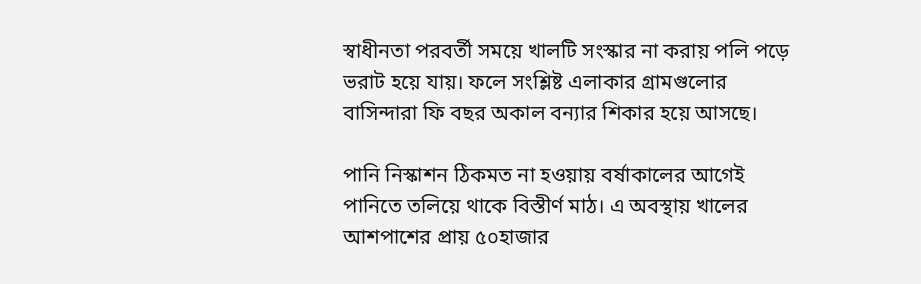স্বাধীনতা পরবর্তী সময়ে খালটি সংস্কার না করায় পলি পড়ে ভরাট হয়ে যায়। ফলে সংশ্লিষ্ট এলাকার গ্রামগুলোর বাসিন্দারা ফি বছর অকাল বন্যার শিকার হয়ে আসছে।

পানি নিস্কাশন ঠিকমত না হওয়ায় বর্ষাকালের আগেই পানিতে তলিয়ে থাকে বিস্তীর্ণ মাঠ। এ অবস্থায় খালের আশপাশের প্রায় ৫০হাজার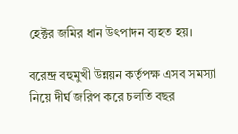হেক্টর জমির ধান উৎপাদন ব্যহত হয়।

বরেন্দ্র বহুমুখী উন্নয়ন কর্তৃপক্ষ এসব সমস্যা নিয়ে দীর্ঘ জরিপ করে চলতি বছর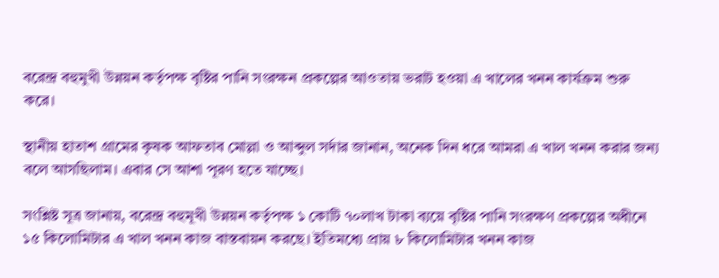বরেন্দ্র বহুমুখী উন্নয়ন কর্তৃপক্ষ বৃষ্টির পানি সংরক্ষন প্রকল্পের আওতায় ভরাট হওয়া এ খালের খনন কার্যক্রম শুরু করে।

স্থানীয় হাতাশ গ্রামের কৃষক আফতাব মোল্লা ও আব্দুল সর্দার জানান, অনেক দিন ধরে আমরা এ খাল খনন করার জন্য বলে আসছিলাম। এবার সে আশা পূরণ হতে যাচ্ছে।

সংশ্লিষ্ট সূত্র জানায়, বরেন্দ্র বহুমূখী উন্নয়ন কর্তৃপক্ষ ১ কোটি ৭০লাখ টাকা ব্যয়ে বৃষ্টির পানি সংরক্ষণ প্রকল্পের অধীনে ১৫ কিলোমিটার এ খাল খনন কাজ বাস্তবায়ন করছে। ইতিমধ্যে প্রায় ৮ কিলোমিটার খনন কাজ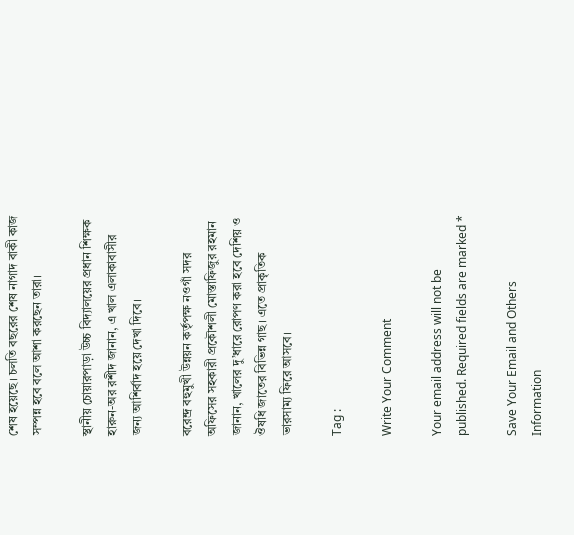শেষ হয়েছে। চলতি বছরের শেষ নাগাদ বাকী কাজ সম্পন্ন হবে বলে আশা করছেন তারা।

স্থানীয় চোয়ারপাড়া উচ্চ বিদ্যালয়ের প্রধান শিক্ষক হারুন-অর রশীদ জানান, এ খাল এলাকাবাসীর জন্য আশির্বাদ হয়ে দেখা দিবে।

বরেন্দ্র বহুমুখী উন্নয়ন কর্তৃপক্ষ নওগাঁ সদর অফিসের সহকারী প্রকৌশলী মোস্তাফিজুর রহমান জানান, খালের দু’ধারে রোপণ করা হবে দেশিয় ও ঔষধি জাতের বিভিন্ন গাছ। এতে প্রাকৃতিক ভারসাম্য ফিরে আসবে।

Tag :

Write Your Comment

Your email address will not be published. Required fields are marked *

Save Your Email and Others Information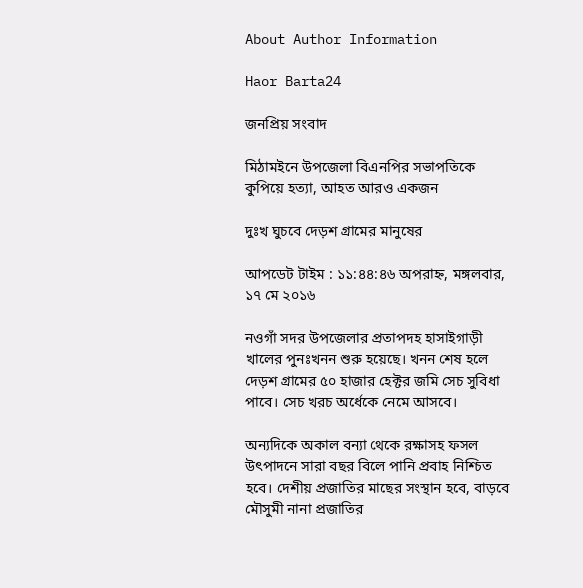About Author Information

Haor Barta24

জনপ্রিয় সংবাদ

মিঠামইনে উপজেলা বিএনপির সভাপতিকে কুপিয়ে হত্যা, আহত আরও একজন

দুঃখ ঘুচবে দেড়শ গ্রামের মানুষের

আপডেট টাইম : ১১:৪৪:৪৬ অপরাহ্ন, মঙ্গলবার, ১৭ মে ২০১৬

নওগাঁ সদর উপজেলার প্রতাপদহ হাসাইগাড়ী খালের পুনঃখনন শুরু হয়েছে। খনন শেষ হলে দেড়শ গ্রামের ৫০ হাজার হেক্টর জমি সেচ সুবিধা পাবে। সেচ খরচ অর্ধেকে নেমে আসবে।

অন্যদিকে অকাল বন্যা থেকে রক্ষাসহ ফসল উৎপাদনে সারা বছর বিলে পানি প্রবাহ নিশ্চিত হবে। দেশীয় প্রজাতির মাছের সংস্থান হবে, বাড়বে মৌসুমী নানা প্রজাতির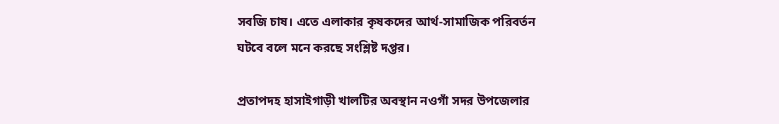সবজি চাষ। এতে এলাকার কৃষকদের আর্থ-সামাজিক পরিবর্তন ঘটবে বলে মনে করছে সংশ্লিষ্ট দপ্তর।

প্রতাপদহ হাসাইগাড়ী খালটির অবস্থান নওগাঁ সদর উপজেলার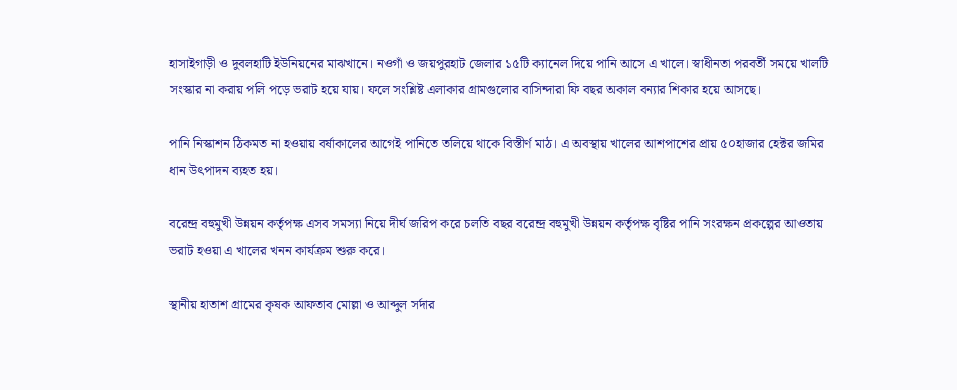হাসাইগাড়ী ও দুবলহাটি ইউনিয়নের মাঝখানে। নওগাঁ ও জয়পুরহাট জেলার ১৫টি ক্যানেল দিয়ে পানি আসে এ খালে। স্বাধীনতা পরবর্তী সময়ে খালটি সংস্কার না করায় পলি পড়ে ভরাট হয়ে যায়। ফলে সংশ্লিষ্ট এলাকার গ্রামগুলোর বাসিন্দারা ফি বছর অকাল বন্যার শিকার হয়ে আসছে।

পানি নিস্কাশন ঠিকমত না হওয়ায় বর্ষাকালের আগেই পানিতে তলিয়ে থাকে বিস্তীর্ণ মাঠ। এ অবস্থায় খালের আশপাশের প্রায় ৫০হাজার হেক্টর জমির ধান উৎপাদন ব্যহত হয়।

বরেন্দ্র বহুমুখী উন্নয়ন কর্তৃপক্ষ এসব সমস্যা নিয়ে দীর্ঘ জরিপ করে চলতি বছর বরেন্দ্র বহুমুখী উন্নয়ন কর্তৃপক্ষ বৃষ্টির পানি সংরক্ষন প্রকল্পের আওতায় ভরাট হওয়া এ খালের খনন কার্যক্রম শুরু করে।

স্থানীয় হাতাশ গ্রামের কৃষক আফতাব মোল্লা ও আব্দুল সর্দার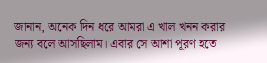জানান, অনেক দিন ধরে আমরা এ খাল খনন করার জন্য বলে আসছিলাম। এবার সে আশা পূরণ হতে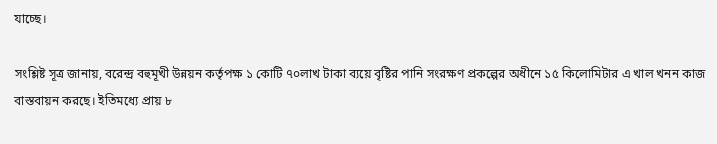যাচ্ছে।

সংশ্লিষ্ট সূত্র জানায়, বরেন্দ্র বহুমূখী উন্নয়ন কর্তৃপক্ষ ১ কোটি ৭০লাখ টাকা ব্যয়ে বৃষ্টির পানি সংরক্ষণ প্রকল্পের অধীনে ১৫ কিলোমিটার এ খাল খনন কাজ বাস্তবায়ন করছে। ইতিমধ্যে প্রায় ৮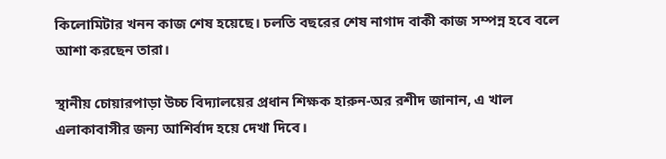কিলোমিটার খনন কাজ শেষ হয়েছে। চলতি বছরের শেষ নাগাদ বাকী কাজ সম্পন্ন হবে বলে আশা করছেন তারা।

স্থানীয় চোয়ারপাড়া উচ্চ বিদ্যালয়ের প্রধান শিক্ষক হারুন-অর রশীদ জানান, এ খাল এলাকাবাসীর জন্য আশির্বাদ হয়ে দেখা দিবে।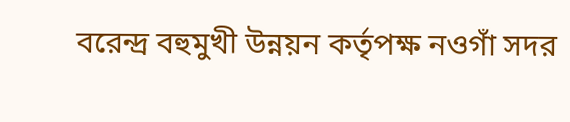বরেন্দ্র বহুমুখী উন্নয়ন কর্তৃপক্ষ নওগাঁ সদর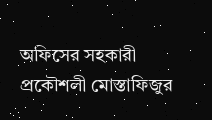অফিসের সহকারী প্রকৌশলী মোস্তাফিজুর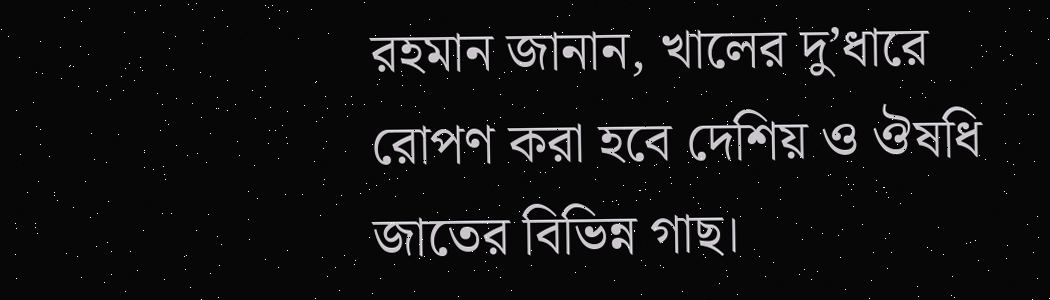রহমান জানান, খালের দু’ধারে রোপণ করা হবে দেশিয় ও ঔষধি জাতের বিভিন্ন গাছ।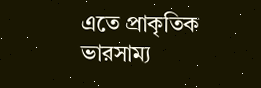এতে প্রাকৃতিক ভারসাম্য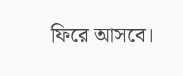ফিরে আসবে।